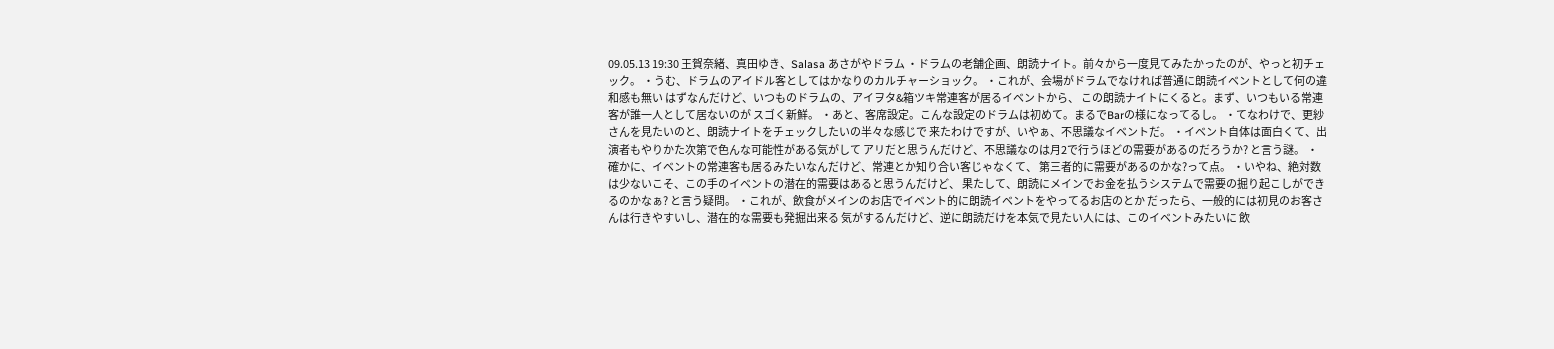09.05.13 19:30 王賀奈緒、真田ゆき、Salasa あさがやドラム ・ドラムの老舗企画、朗読ナイト。前々から一度見てみたかったのが、やっと初チェック。 ・うむ、ドラムのアイドル客としてはかなりのカルチャーショック。 ・これが、会場がドラムでなければ普通に朗読イベントとして何の違和感も無い はずなんだけど、いつものドラムの、アイヲタ&箱ツキ常連客が居るイベントから、 この朗読ナイトにくると。まず、いつもいる常連客が誰一人として居ないのが スゴく新鮮。 ・あと、客席設定。こんな設定のドラムは初めて。まるでBarの様になってるし。 ・てなわけで、更紗さんを見たいのと、朗読ナイトをチェックしたいの半々な感じで 来たわけですが、いやぁ、不思議なイベントだ。 ・イベント自体は面白くて、出演者もやりかた次第で色んな可能性がある気がして アリだと思うんだけど、不思議なのは月2で行うほどの需要があるのだろうか? と言う謎。 ・確かに、イベントの常連客も居るみたいなんだけど、常連とか知り合い客じゃなくて、 第三者的に需要があるのかな?って点。 ・いやね、絶対数は少ないこそ、この手のイベントの潜在的需要はあると思うんだけど、 果たして、朗読にメインでお金を払うシステムで需要の掘り起こしができるのかなぁ? と言う疑問。 ・これが、飲食がメインのお店でイベント的に朗読イベントをやってるお店のとか だったら、一般的には初見のお客さんは行きやすいし、潜在的な需要も発掘出来る 気がするんだけど、逆に朗読だけを本気で見たい人には、このイベントみたいに 飲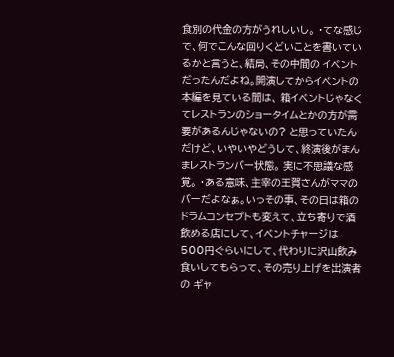食別の代金の方がうれしいし。 ・てな感じで、何でこんな回りくどいことを書いているかと言うと、結局、その中間の イベントだったんだよね。開演してからイベントの本編を見ている間は、 箱イベントじゃなくてレストランのショータイムとかの方が需要があるんじゃないの? と思っていたんだけど、いやいやどうして、終演後がまんまレストランバー状態。 実に不思議な感覚。 ・ある意味、主宰の王賀さんがママのバーだよなぁ。いっその事、その日は箱の ドラムコンセプトも変えて、立ち寄りで酒飲める店にして、イベントチャージは 500円ぐらいにして、代わりに沢山飲み食いしてもらって、その売り上げを出演者の ギャ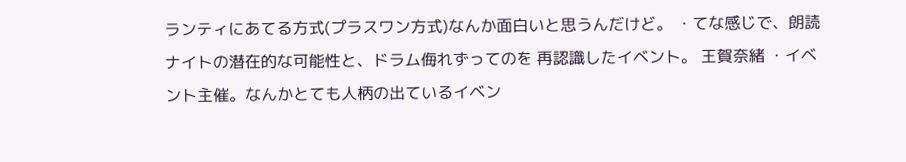ランティにあてる方式(プラスワン方式)なんか面白いと思うんだけど。 ・てな感じで、朗読ナイトの潜在的な可能性と、ドラム侮れずってのを 再認識したイベント。 王賀奈緒 ・イベント主催。なんかとても人柄の出ているイベン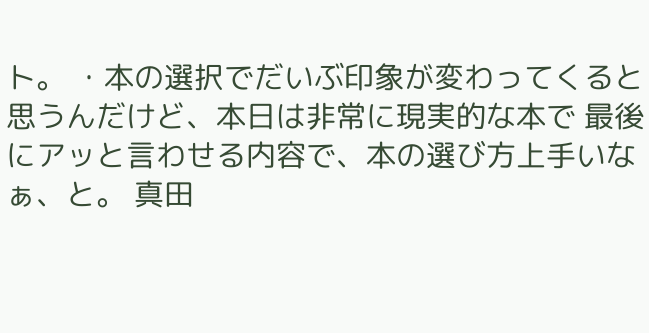ト。 ・本の選択でだいぶ印象が変わってくると思うんだけど、本日は非常に現実的な本で 最後にアッと言わせる内容で、本の選び方上手いなぁ、と。 真田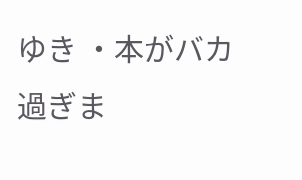ゆき ・本がバカ過ぎま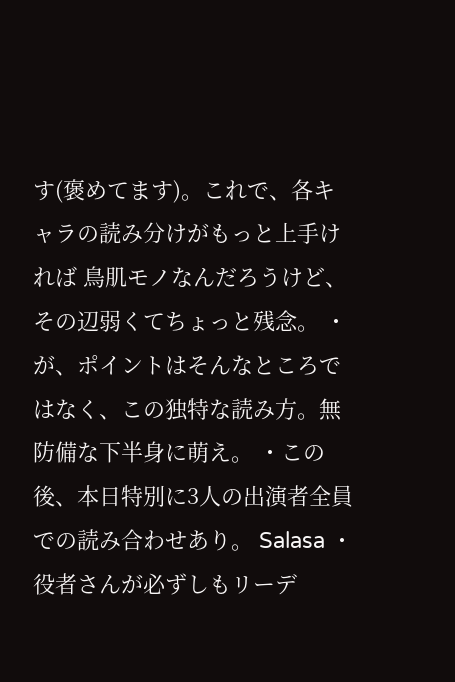す(褒めてます)。これで、各キャラの読み分けがもっと上手ければ 鳥肌モノなんだろうけど、その辺弱くてちょっと残念。 ・が、ポイントはそんなところではなく、この独特な読み方。無防備な下半身に萌え。 ・この後、本日特別に3人の出演者全員での読み合わせあり。 Salasa ・役者さんが必ずしもリーデ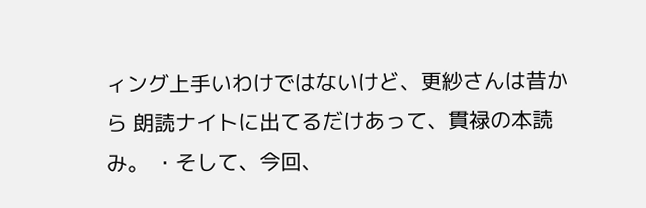ィング上手いわけではないけど、更紗さんは昔から 朗読ナイトに出てるだけあって、貫禄の本読み。 ・そして、今回、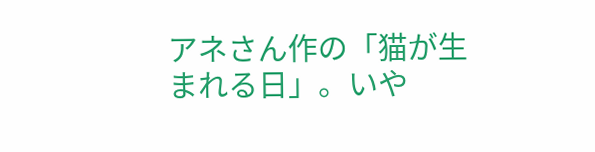アネさん作の「猫が生まれる日」。いや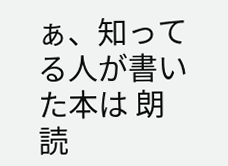ぁ、知ってる人が書いた本は 朗読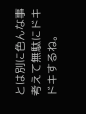とは別に色んな事考えて無駄にドキドキするね。